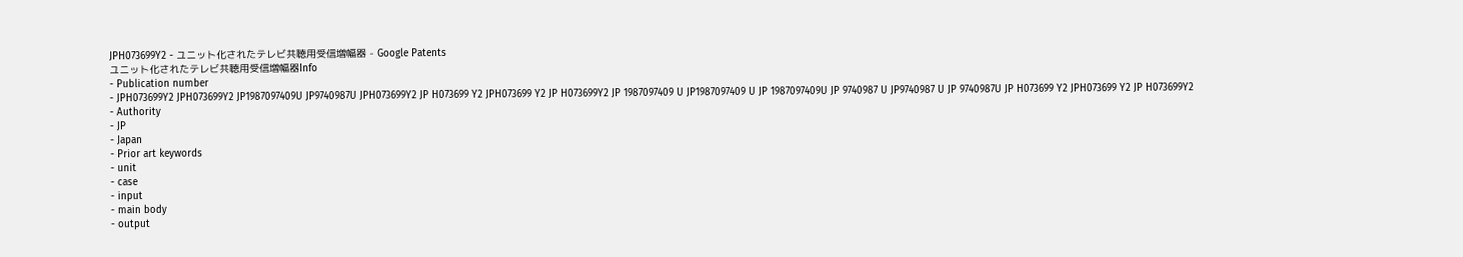JPH073699Y2 - ユニット化されたテレビ共聴用受信増幅器 - Google Patents
ユニット化されたテレビ共聴用受信増幅器Info
- Publication number
- JPH073699Y2 JPH073699Y2 JP1987097409U JP9740987U JPH073699Y2 JP H073699 Y2 JPH073699 Y2 JP H073699Y2 JP 1987097409 U JP1987097409 U JP 1987097409U JP 9740987 U JP9740987 U JP 9740987U JP H073699 Y2 JPH073699 Y2 JP H073699Y2
- Authority
- JP
- Japan
- Prior art keywords
- unit
- case
- input
- main body
- output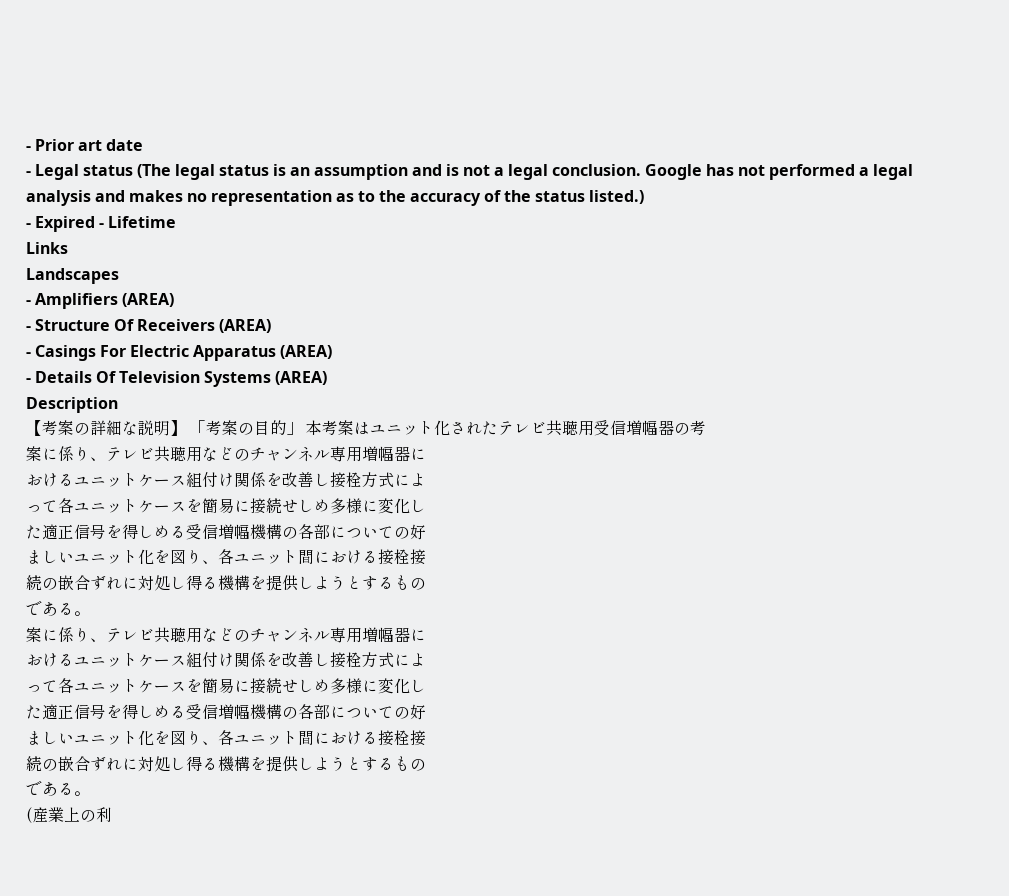- Prior art date
- Legal status (The legal status is an assumption and is not a legal conclusion. Google has not performed a legal analysis and makes no representation as to the accuracy of the status listed.)
- Expired - Lifetime
Links
Landscapes
- Amplifiers (AREA)
- Structure Of Receivers (AREA)
- Casings For Electric Apparatus (AREA)
- Details Of Television Systems (AREA)
Description
【考案の詳細な説明】 「考案の目的」 本考案はユニット化されたテレビ共聴用受信増幅器の考
案に係り、テレビ共聴用などのチャンネル専用増幅器に
おけるユニットケース組付け関係を改善し接栓方式によ
って各ユニットケースを簡易に接続せしめ多様に変化し
た適正信号を得しめる受信増幅機構の各部についての好
ましいユニット化を図り、各ユニット間における接栓接
続の嵌合ずれに対処し得る機構を提供しようとするもの
である。
案に係り、テレビ共聴用などのチャンネル専用増幅器に
おけるユニットケース組付け関係を改善し接栓方式によ
って各ユニットケースを簡易に接続せしめ多様に変化し
た適正信号を得しめる受信増幅機構の各部についての好
ましいユニット化を図り、各ユニット間における接栓接
続の嵌合ずれに対処し得る機構を提供しようとするもの
である。
(産業上の利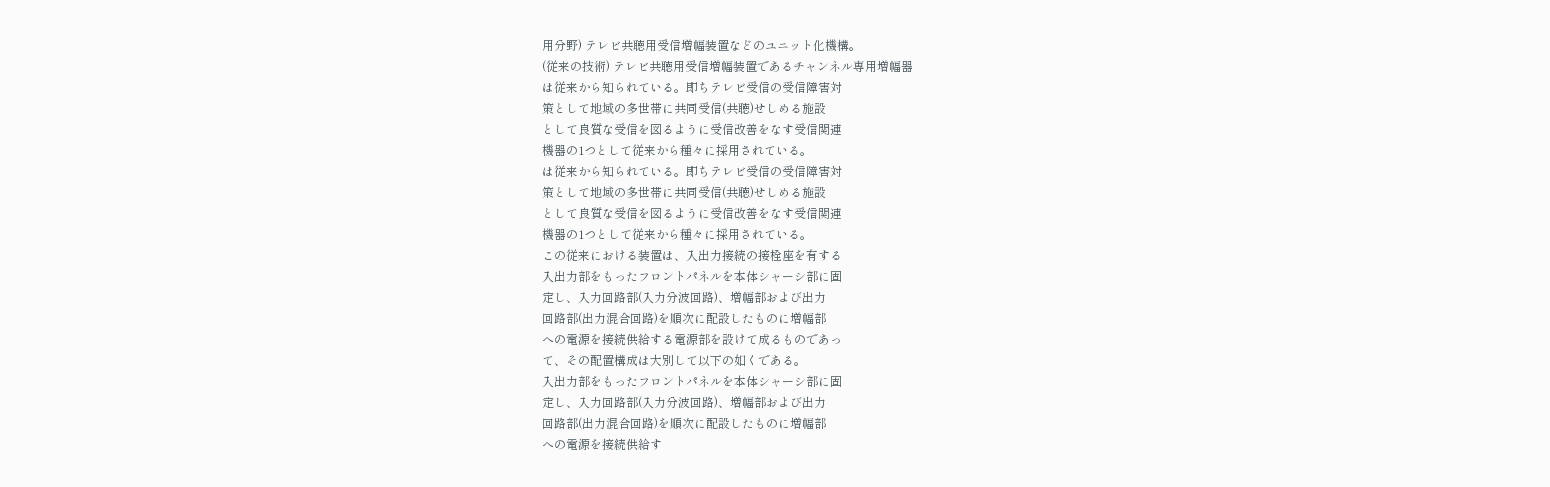用分野) テレビ共聴用受信増幅装置などのユニット化機構。
(従来の技術) テレビ共聴用受信増幅装置であるチャンネル専用増幅器
は従来から知られている。即ちテレビ受信の受信障害対
策として地域の多世帯に共同受信(共聴)せしめる施設
として良質な受信を図るように受信改善をなす受信関連
機器の1つとして従来から種々に採用されている。
は従来から知られている。即ちテレビ受信の受信障害対
策として地域の多世帯に共同受信(共聴)せしめる施設
として良質な受信を図るように受信改善をなす受信関連
機器の1つとして従来から種々に採用されている。
この従来における装置は、入出力接続の接栓座を有する
入出力部をもったフロントパネルを本体シャーシ部に固
定し、入力回路部(入力分波回路)、増幅部および出力
回路部(出力混合回路)を順次に配設したものに増幅部
への電源を接続供給する電源部を設けて成るものであっ
て、その配置構成は大別して以下の如くである。
入出力部をもったフロントパネルを本体シャーシ部に固
定し、入力回路部(入力分波回路)、増幅部および出力
回路部(出力混合回路)を順次に配設したものに増幅部
への電源を接続供給す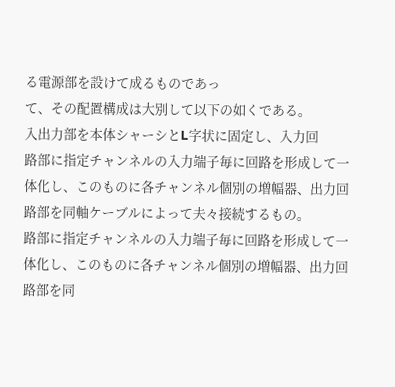る電源部を設けて成るものであっ
て、その配置構成は大別して以下の如くである。
入出力部を本体シャーシとL字状に固定し、入力回
路部に指定チャンネルの入力端子毎に回路を形成して一
体化し、このものに各チャンネル個別の増幅器、出力回
路部を同軸ケーブルによって夫々接続するもの。
路部に指定チャンネルの入力端子毎に回路を形成して一
体化し、このものに各チャンネル個別の増幅器、出力回
路部を同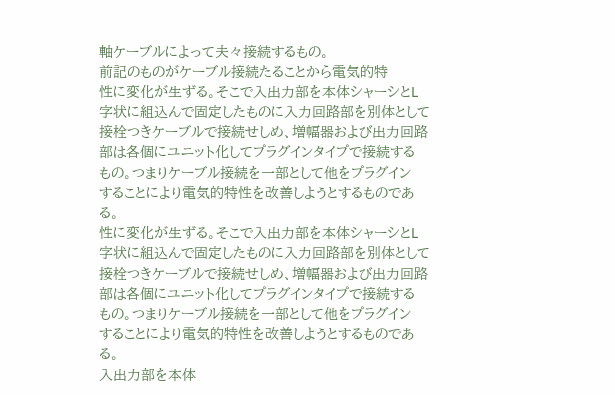軸ケーブルによって夫々接続するもの。
前記のものがケーブル接続たることから電気的特
性に変化が生ずる。そこで入出力部を本体シャーシとL
字状に組込んで固定したものに入力回路部を別体として
接栓つきケーブルで接続せしめ、増幅器および出力回路
部は各個にユニット化してプラグインタイプで接続する
もの。つまりケーブル接続を一部として他をプラグイン
することにより電気的特性を改善しようとするものであ
る。
性に変化が生ずる。そこで入出力部を本体シャーシとL
字状に組込んで固定したものに入力回路部を別体として
接栓つきケーブルで接続せしめ、増幅器および出力回路
部は各個にユニット化してプラグインタイプで接続する
もの。つまりケーブル接続を一部として他をプラグイン
することにより電気的特性を改善しようとするものであ
る。
入出力部を本体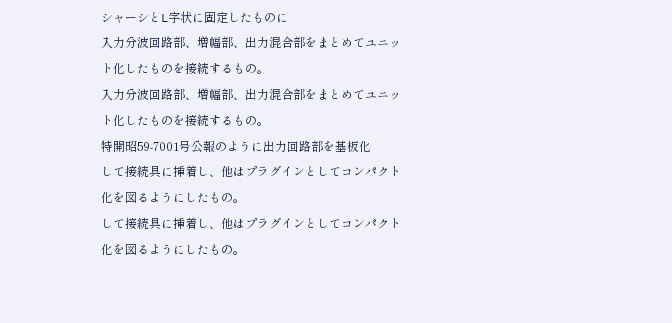シャーシとL字状に固定したものに
入力分波回路部、増幅部、出力混合部をまとめてユニッ
ト化したものを接続するもの。
入力分波回路部、増幅部、出力混合部をまとめてユニッ
ト化したものを接続するもの。
特開昭59-7001号公報のように出力回路部を基板化
して接続具に挿着し、他はプラグインとしてコンパクト
化を図るようにしたもの。
して接続具に挿着し、他はプラグインとしてコンパクト
化を図るようにしたもの。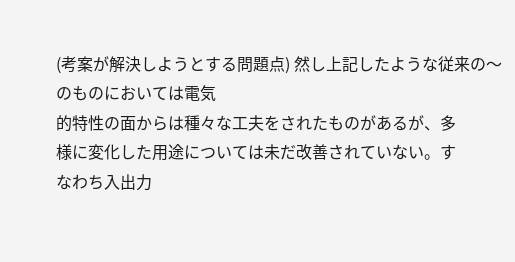(考案が解決しようとする問題点) 然し上記したような従来の〜のものにおいては電気
的特性の面からは種々な工夫をされたものがあるが、多
様に変化した用途については未だ改善されていない。す
なわち入出力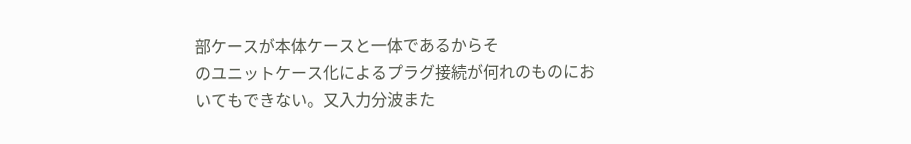部ケースが本体ケースと一体であるからそ
のユニットケース化によるプラグ接続が何れのものにお
いてもできない。又入力分波また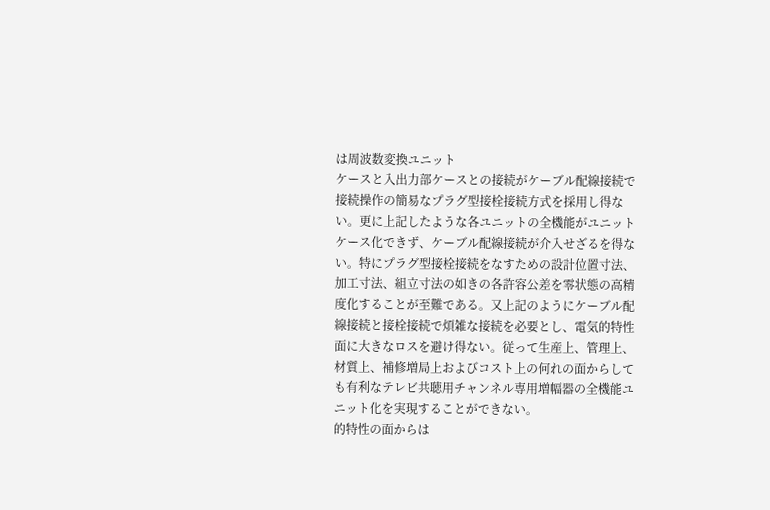は周波数変換ユニット
ケースと入出力部ケースとの接続がケーブル配線接続で
接続操作の簡易なプラグ型接栓接続方式を採用し得な
い。更に上記したような各ユニットの全機能がユニット
ケース化できず、ケーブル配線接続が介入せざるを得な
い。特にプラグ型接栓接続をなすための設計位置寸法、
加工寸法、組立寸法の如きの各許容公差を零状態の高精
度化することが至難である。又上記のようにケーブル配
線接続と接栓接続で煩雑な接続を必要とし、電気的特性
面に大きなロスを避け得ない。従って生産上、管理上、
材質上、補修増局上およびコスト上の何れの面からして
も有利なテレビ共聴用チャンネル専用増幅器の全機能ユ
ニット化を実現することができない。
的特性の面からは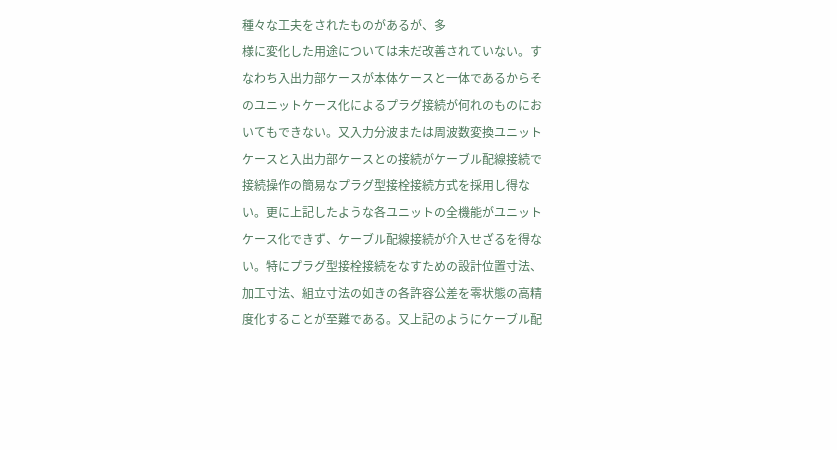種々な工夫をされたものがあるが、多
様に変化した用途については未だ改善されていない。す
なわち入出力部ケースが本体ケースと一体であるからそ
のユニットケース化によるプラグ接続が何れのものにお
いてもできない。又入力分波または周波数変換ユニット
ケースと入出力部ケースとの接続がケーブル配線接続で
接続操作の簡易なプラグ型接栓接続方式を採用し得な
い。更に上記したような各ユニットの全機能がユニット
ケース化できず、ケーブル配線接続が介入せざるを得な
い。特にプラグ型接栓接続をなすための設計位置寸法、
加工寸法、組立寸法の如きの各許容公差を零状態の高精
度化することが至難である。又上記のようにケーブル配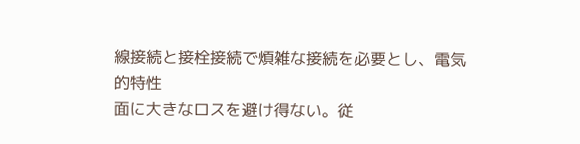線接続と接栓接続で煩雑な接続を必要とし、電気的特性
面に大きなロスを避け得ない。従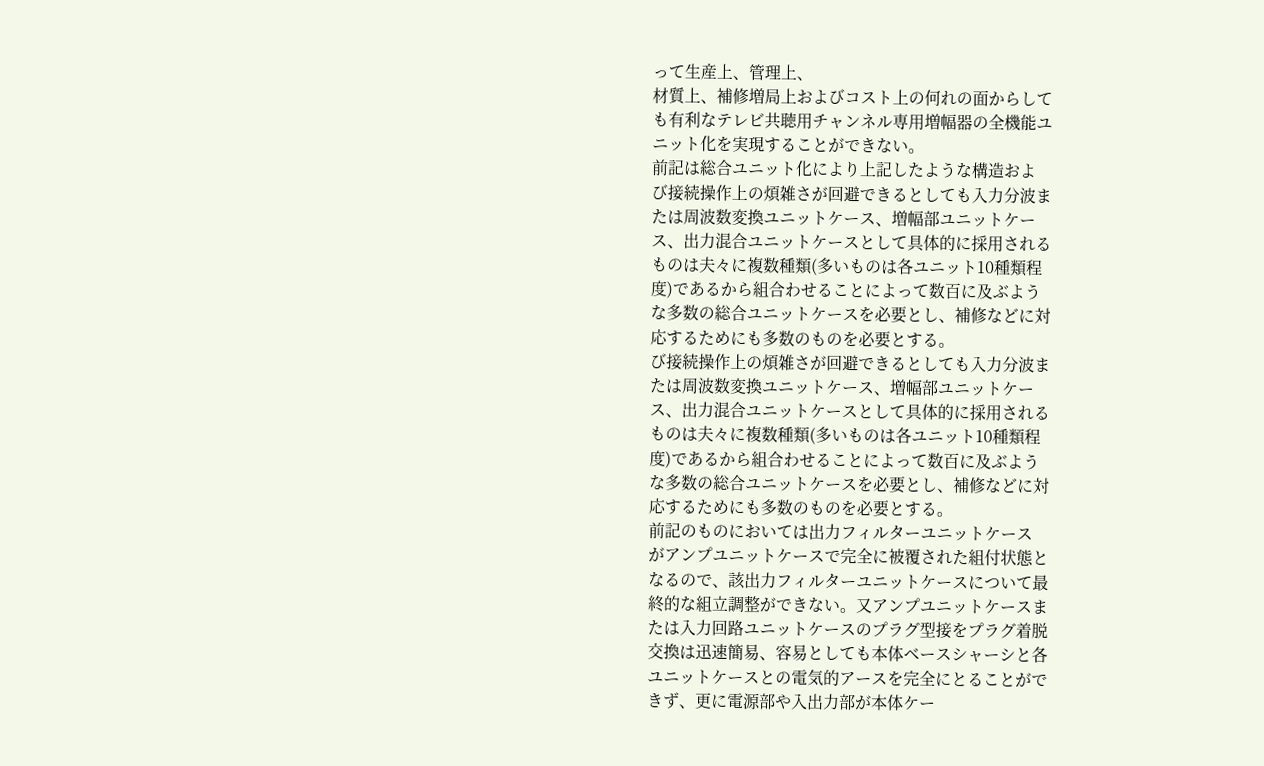って生産上、管理上、
材質上、補修増局上およびコスト上の何れの面からして
も有利なテレビ共聴用チャンネル専用増幅器の全機能ユ
ニット化を実現することができない。
前記は総合ユニット化により上記したような構造およ
び接続操作上の煩雑さが回避できるとしても入力分波ま
たは周波数変換ユニットケース、増幅部ユニットケー
ス、出力混合ユニットケースとして具体的に採用される
ものは夫々に複数種類(多いものは各ユニット10種類程
度)であるから組合わせることによって数百に及ぶよう
な多数の総合ユニットケースを必要とし、補修などに対
応するためにも多数のものを必要とする。
び接続操作上の煩雑さが回避できるとしても入力分波ま
たは周波数変換ユニットケース、増幅部ユニットケー
ス、出力混合ユニットケースとして具体的に採用される
ものは夫々に複数種類(多いものは各ユニット10種類程
度)であるから組合わせることによって数百に及ぶよう
な多数の総合ユニットケースを必要とし、補修などに対
応するためにも多数のものを必要とする。
前記のものにおいては出力フィルターユニットケース
がアンプユニットケースで完全に被覆された組付状態と
なるので、該出力フィルターユニットケースについて最
終的な組立調整ができない。又アンプユニットケースま
たは入力回路ユニットケースのプラグ型接をプラグ着脱
交換は迅速簡易、容易としても本体ベースシャーシと各
ユニットケースとの電気的アースを完全にとることがで
きず、更に電源部や入出力部が本体ケー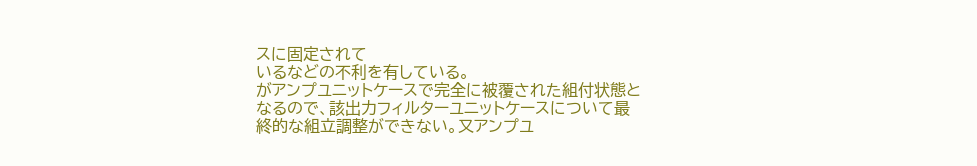スに固定されて
いるなどの不利を有している。
がアンプユニットケースで完全に被覆された組付状態と
なるので、該出力フィルターユニットケースについて最
終的な組立調整ができない。又アンプユ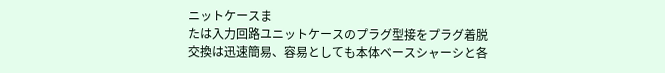ニットケースま
たは入力回路ユニットケースのプラグ型接をプラグ着脱
交換は迅速簡易、容易としても本体ベースシャーシと各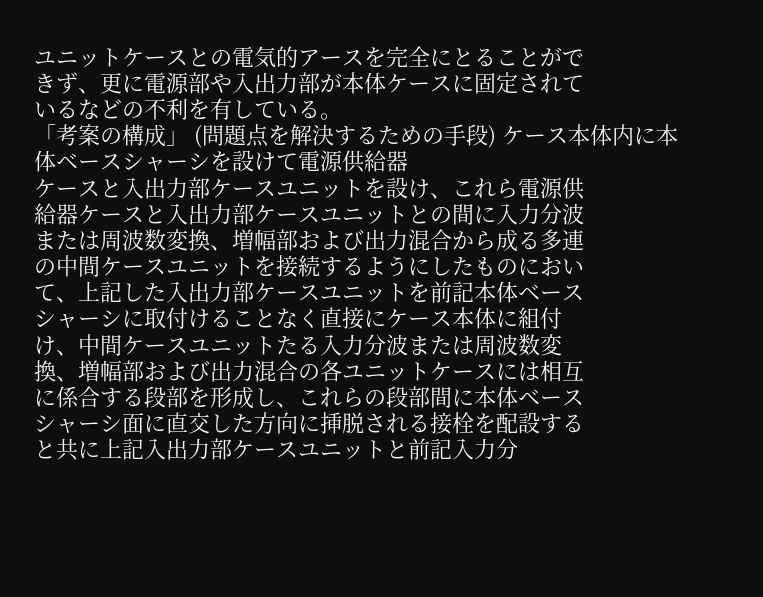ユニットケースとの電気的アースを完全にとることがで
きず、更に電源部や入出力部が本体ケースに固定されて
いるなどの不利を有している。
「考案の構成」 (問題点を解決するための手段) ケース本体内に本体ベースシャーシを設けて電源供給器
ケースと入出力部ケースユニットを設け、これら電源供
給器ケースと入出力部ケースユニットとの間に入力分波
または周波数変換、増幅部および出力混合から成る多連
の中間ケースユニットを接続するようにしたものにおい
て、上記した入出力部ケースユニットを前記本体ベース
シャーシに取付けることなく直接にケース本体に組付
け、中間ケースユニットたる入力分波または周波数変
換、増幅部および出力混合の各ユニットケースには相互
に係合する段部を形成し、これらの段部間に本体ベース
シャーシ面に直交した方向に挿脱される接栓を配設する
と共に上記入出力部ケースユニットと前記入力分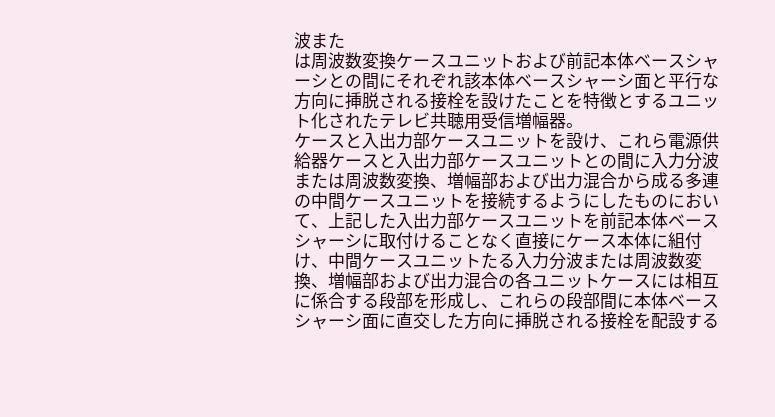波また
は周波数変換ケースユニットおよび前記本体ベースシャ
ーシとの間にそれぞれ該本体ベースシャーシ面と平行な
方向に挿脱される接栓を設けたことを特徴とするユニッ
ト化されたテレビ共聴用受信増幅器。
ケースと入出力部ケースユニットを設け、これら電源供
給器ケースと入出力部ケースユニットとの間に入力分波
または周波数変換、増幅部および出力混合から成る多連
の中間ケースユニットを接続するようにしたものにおい
て、上記した入出力部ケースユニットを前記本体ベース
シャーシに取付けることなく直接にケース本体に組付
け、中間ケースユニットたる入力分波または周波数変
換、増幅部および出力混合の各ユニットケースには相互
に係合する段部を形成し、これらの段部間に本体ベース
シャーシ面に直交した方向に挿脱される接栓を配設する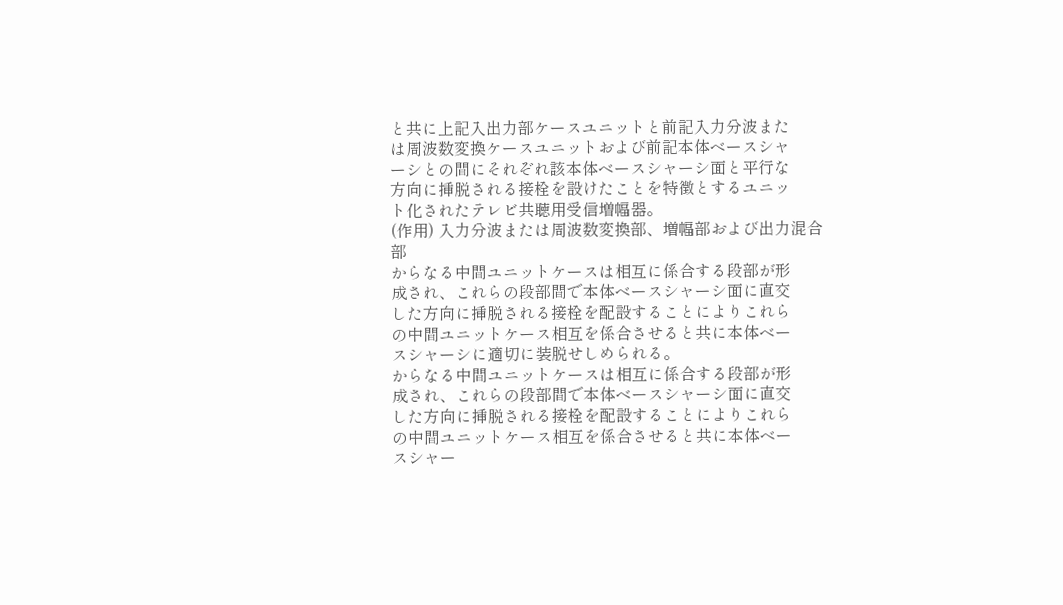と共に上記入出力部ケースユニットと前記入力分波また
は周波数変換ケースユニットおよび前記本体ベースシャ
ーシとの間にそれぞれ該本体ベースシャーシ面と平行な
方向に挿脱される接栓を設けたことを特徴とするユニッ
ト化されたテレビ共聴用受信増幅器。
(作用) 入力分波または周波数変換部、増幅部および出力混合部
からなる中間ユニットケースは相互に係合する段部が形
成され、これらの段部間で本体ベースシャーシ面に直交
した方向に挿脱される接栓を配設することによりこれら
の中間ユニットケース相互を係合させると共に本体ベー
スシャーシに適切に装脱せしめられる。
からなる中間ユニットケースは相互に係合する段部が形
成され、これらの段部間で本体ベースシャーシ面に直交
した方向に挿脱される接栓を配設することによりこれら
の中間ユニットケース相互を係合させると共に本体ベー
スシャー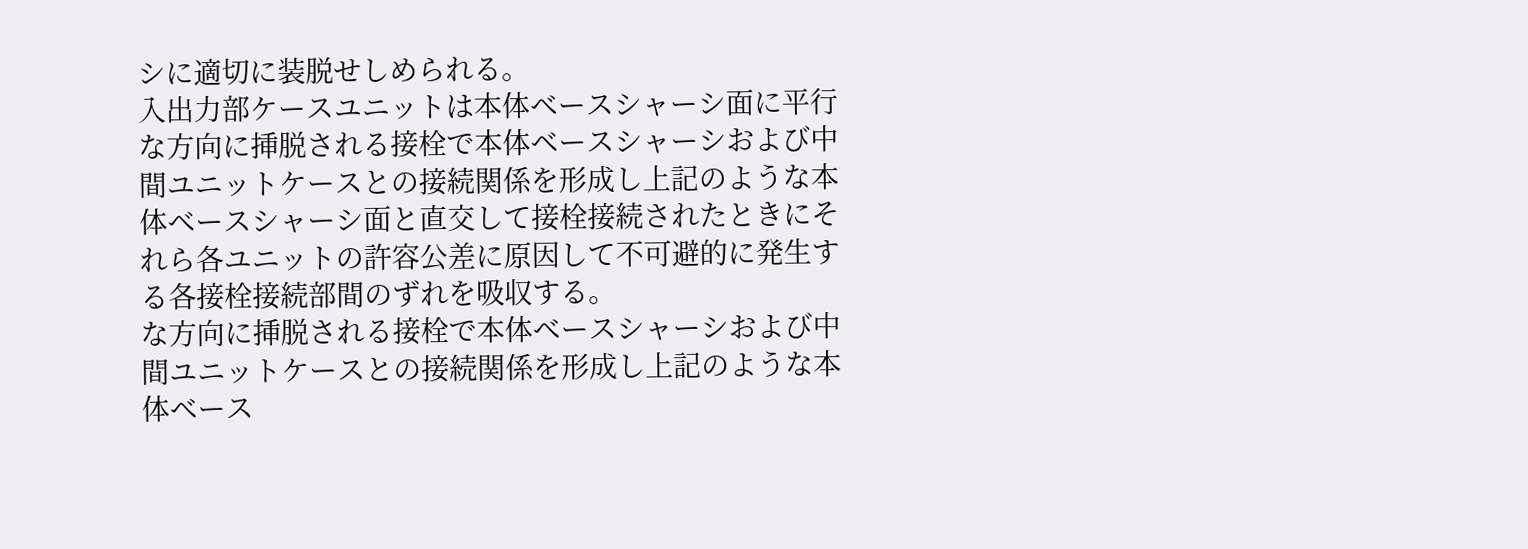シに適切に装脱せしめられる。
入出力部ケースユニットは本体ベースシャーシ面に平行
な方向に挿脱される接栓で本体ベースシャーシおよび中
間ユニットケースとの接続関係を形成し上記のような本
体ベースシャーシ面と直交して接栓接続されたときにそ
れら各ユニットの許容公差に原因して不可避的に発生す
る各接栓接続部間のずれを吸収する。
な方向に挿脱される接栓で本体ベースシャーシおよび中
間ユニットケースとの接続関係を形成し上記のような本
体ベース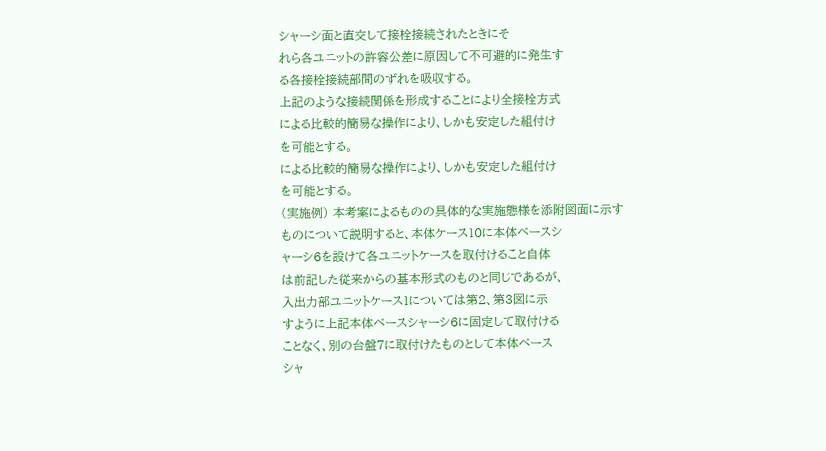シャーシ面と直交して接栓接続されたときにそ
れら各ユニットの許容公差に原因して不可避的に発生す
る各接栓接続部間のずれを吸収する。
上記のような接続関係を形成することにより全接栓方式
による比較的簡易な操作により、しかも安定した組付け
を可能とする。
による比較的簡易な操作により、しかも安定した組付け
を可能とする。
(実施例) 本考案によるものの具体的な実施態様を添附図面に示す
ものについて説明すると、本体ケース10に本体ベースシ
ャーシ6を設けて各ユニットケースを取付けること自体
は前記した従来からの基本形式のものと同じであるが、
入出力部ユニットケース1については第2、第3図に示
すように上記本体ベースシャーシ6に固定して取付ける
ことなく、別の台盤7に取付けたものとして本体ベース
シャ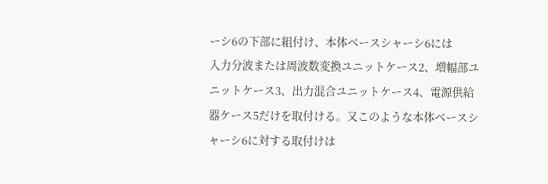ーシ6の下部に組付け、本体ベースシャーシ6には
入力分波または周波数変換ユニットケース2、増幅部ユ
ニットケース3、出力混合ユニットケース4、電源供給
器ケース5だけを取付ける。又このような本体ベースシ
ャーシ6に対する取付けは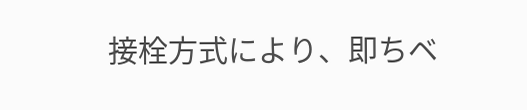接栓方式により、即ちベ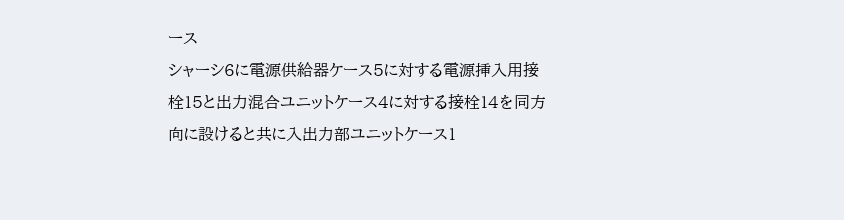ース
シャーシ6に電源供給器ケース5に対する電源挿入用接
栓15と出力混合ユニットケース4に対する接栓14を同方
向に設けると共に入出力部ユニットケース1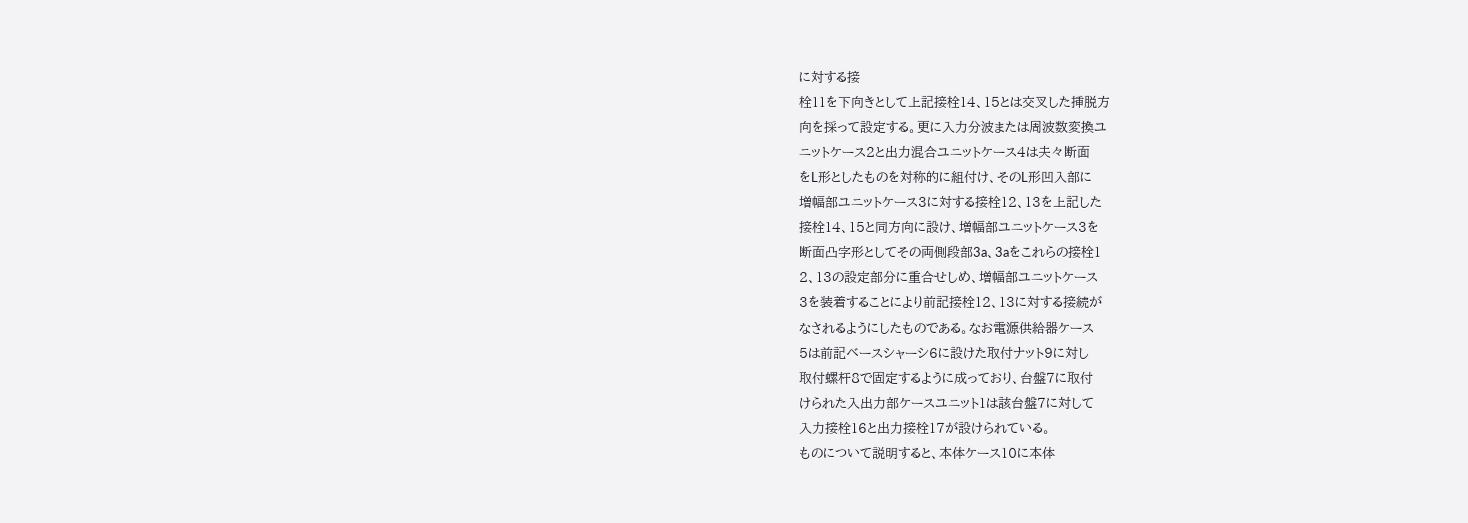に対する接
栓11を下向きとして上記接栓14、15とは交叉した挿脱方
向を採って設定する。更に入力分波または周波数変換ユ
ニットケース2と出力混合ユニットケース4は夫々断面
をL形としたものを対称的に組付け、そのL形凹入部に
増幅部ユニットケース3に対する接栓12、13を上記した
接栓14、15と同方向に設け、増幅部ユニットケース3を
断面凸字形としてその両側段部3a、3aをこれらの接栓1
2、13の設定部分に重合せしめ、増幅部ユニットケース
3を装着することにより前記接栓12、13に対する接続が
なされるようにしたものである。なお電源供給器ケース
5は前記ベースシャーシ6に設けた取付ナット9に対し
取付螺杆8で固定するように成っており、台盤7に取付
けられた入出力部ケースユニット1は該台盤7に対して
入力接栓16と出力接栓17が設けられている。
ものについて説明すると、本体ケース10に本体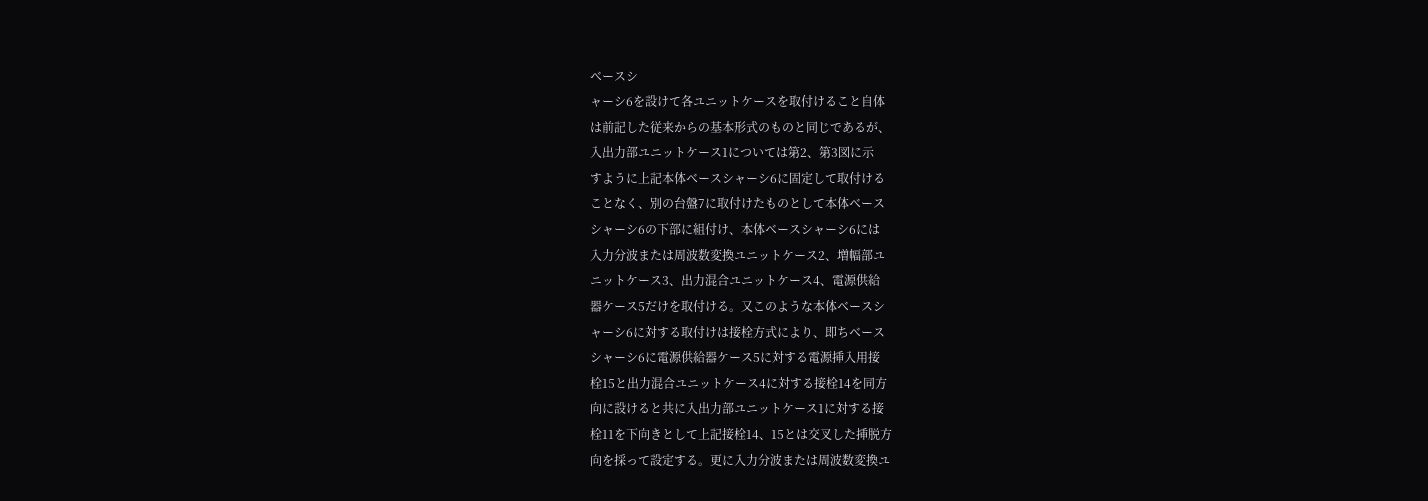ベースシ
ャーシ6を設けて各ユニットケースを取付けること自体
は前記した従来からの基本形式のものと同じであるが、
入出力部ユニットケース1については第2、第3図に示
すように上記本体ベースシャーシ6に固定して取付ける
ことなく、別の台盤7に取付けたものとして本体ベース
シャーシ6の下部に組付け、本体ベースシャーシ6には
入力分波または周波数変換ユニットケース2、増幅部ユ
ニットケース3、出力混合ユニットケース4、電源供給
器ケース5だけを取付ける。又このような本体ベースシ
ャーシ6に対する取付けは接栓方式により、即ちベース
シャーシ6に電源供給器ケース5に対する電源挿入用接
栓15と出力混合ユニットケース4に対する接栓14を同方
向に設けると共に入出力部ユニットケース1に対する接
栓11を下向きとして上記接栓14、15とは交叉した挿脱方
向を採って設定する。更に入力分波または周波数変換ユ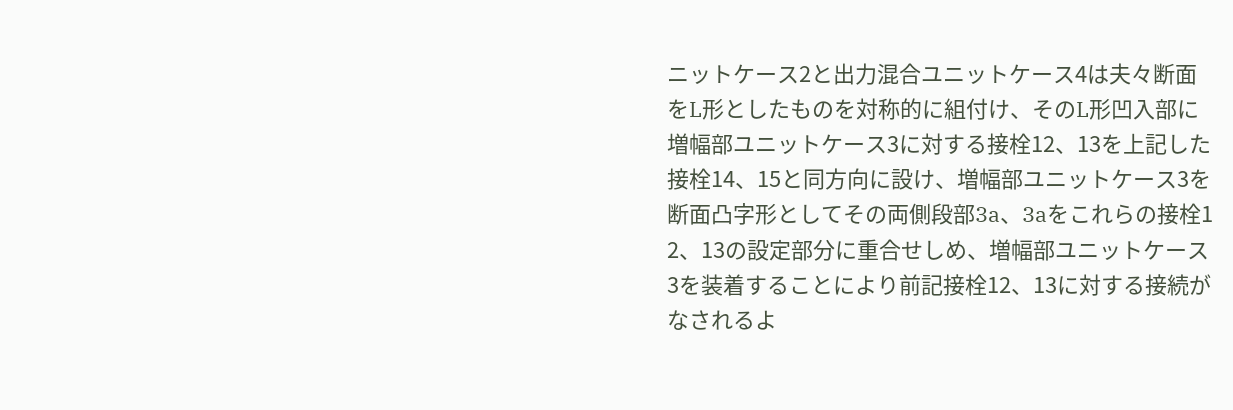ニットケース2と出力混合ユニットケース4は夫々断面
をL形としたものを対称的に組付け、そのL形凹入部に
増幅部ユニットケース3に対する接栓12、13を上記した
接栓14、15と同方向に設け、増幅部ユニットケース3を
断面凸字形としてその両側段部3a、3aをこれらの接栓1
2、13の設定部分に重合せしめ、増幅部ユニットケース
3を装着することにより前記接栓12、13に対する接続が
なされるよ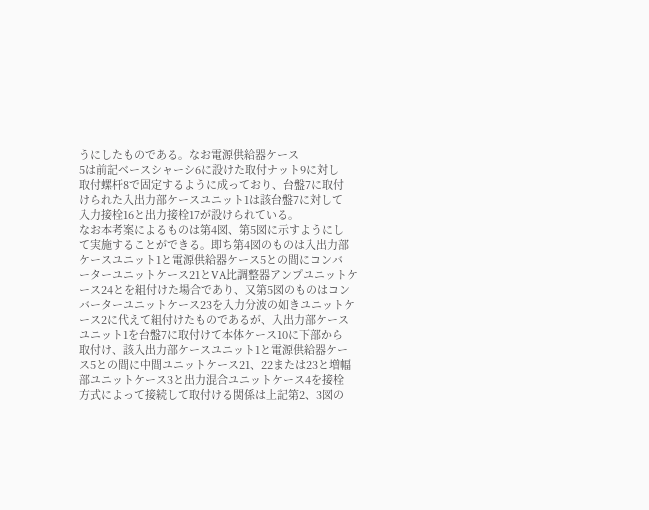うにしたものである。なお電源供給器ケース
5は前記ベースシャーシ6に設けた取付ナット9に対し
取付螺杆8で固定するように成っており、台盤7に取付
けられた入出力部ケースユニット1は該台盤7に対して
入力接栓16と出力接栓17が設けられている。
なお本考案によるものは第4図、第5図に示すようにし
て実施することができる。即ち第4図のものは入出力部
ケースユニット1と電源供給器ケース5との間にコンバ
ーターユニットケース21とVA比調整器アンプユニットケ
ース24とを組付けた場合であり、又第5図のものはコン
バーターユニットケース23を入力分波の如きユニットケ
ース2に代えて組付けたものであるが、入出力部ケース
ユニット1を台盤7に取付けて本体ケース10に下部から
取付け、該入出力部ケースユニット1と電源供給器ケー
ス5との間に中間ユニットケース21、22または23と増幅
部ユニットケース3と出力混合ユニットケース4を接栓
方式によって接続して取付ける関係は上記第2、3図の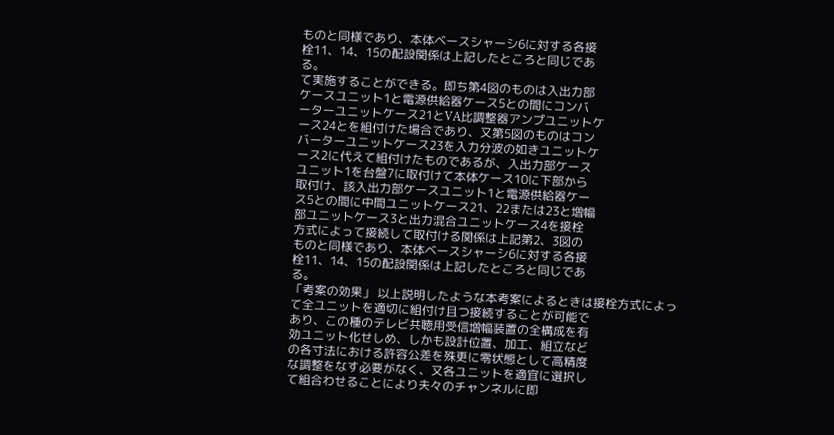ものと同様であり、本体ベースシャーシ6に対する各接
栓11、14、15の配設関係は上記したところと同じであ
る。
て実施することができる。即ち第4図のものは入出力部
ケースユニット1と電源供給器ケース5との間にコンバ
ーターユニットケース21とVA比調整器アンプユニットケ
ース24とを組付けた場合であり、又第5図のものはコン
バーターユニットケース23を入力分波の如きユニットケ
ース2に代えて組付けたものであるが、入出力部ケース
ユニット1を台盤7に取付けて本体ケース10に下部から
取付け、該入出力部ケースユニット1と電源供給器ケー
ス5との間に中間ユニットケース21、22または23と増幅
部ユニットケース3と出力混合ユニットケース4を接栓
方式によって接続して取付ける関係は上記第2、3図の
ものと同様であり、本体ベースシャーシ6に対する各接
栓11、14、15の配設関係は上記したところと同じであ
る。
「考案の効果」 以上説明したような本考案によるときは接栓方式によっ
て全ユニットを適切に組付け且つ接続することが可能で
あり、この種のテレビ共聴用受信増幅装置の全構成を有
効ユニット化せしめ、しかも設計位置、加工、組立など
の各寸法における許容公差を殊更に零状態として高精度
な調整をなす必要がなく、又各ユニットを適宜に選択し
て組合わせることにより夫々のチャンネルに即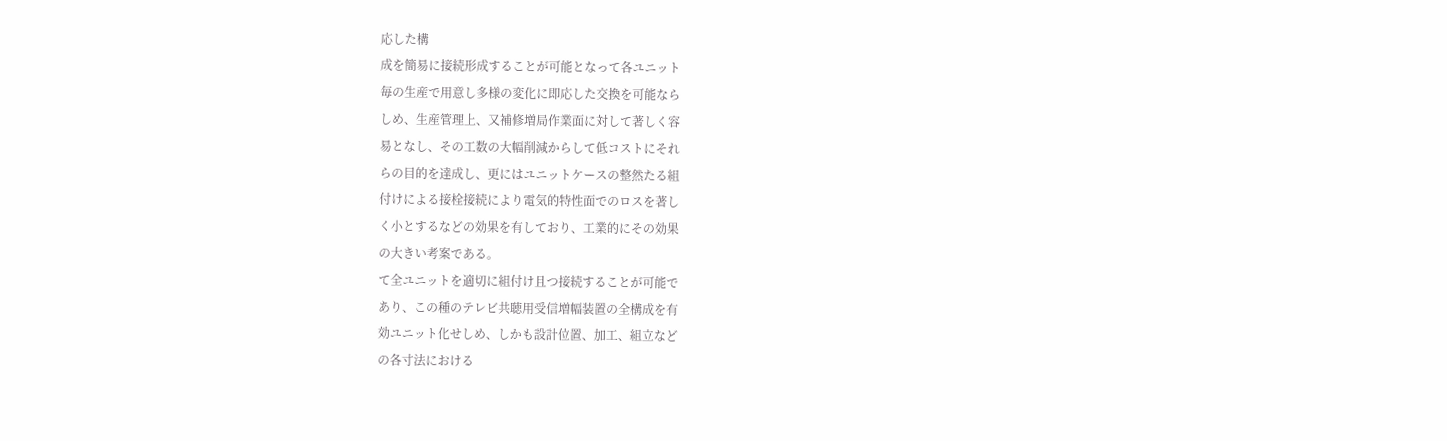応した構
成を簡易に接続形成することが可能となって各ユニット
毎の生産で用意し多様の変化に即応した交換を可能なら
しめ、生産管理上、又補修増局作業面に対して著しく容
易となし、その工数の大幅削減からして低コストにそれ
らの目的を達成し、更にはユニットケースの整然たる組
付けによる接栓接続により電気的特性面でのロスを著し
く小とするなどの効果を有しており、工業的にその効果
の大きい考案である。
て全ユニットを適切に組付け且つ接続することが可能で
あり、この種のテレビ共聴用受信増幅装置の全構成を有
効ユニット化せしめ、しかも設計位置、加工、組立など
の各寸法における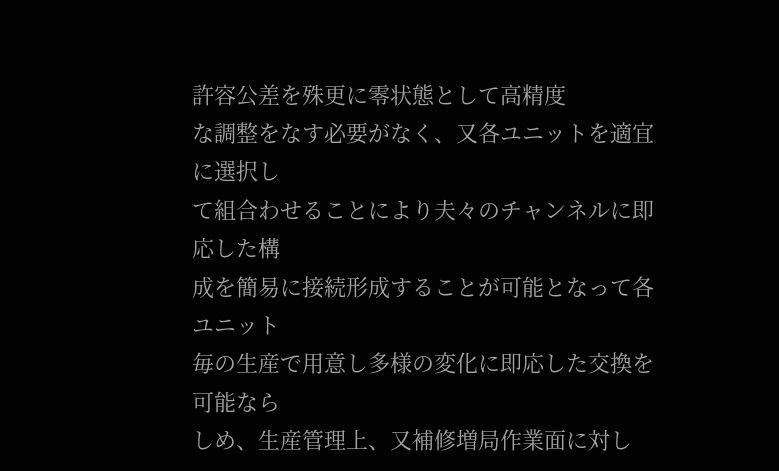許容公差を殊更に零状態として高精度
な調整をなす必要がなく、又各ユニットを適宜に選択し
て組合わせることにより夫々のチャンネルに即応した構
成を簡易に接続形成することが可能となって各ユニット
毎の生産で用意し多様の変化に即応した交換を可能なら
しめ、生産管理上、又補修増局作業面に対し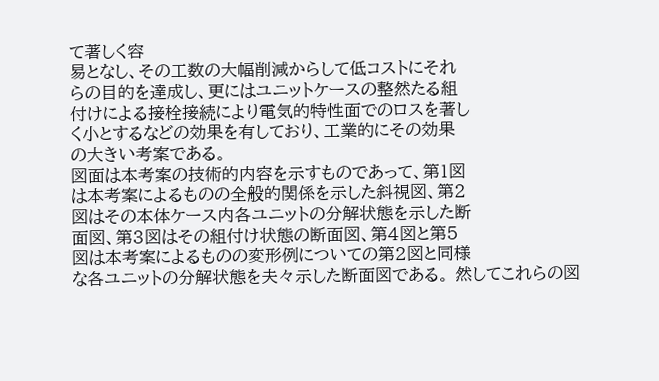て著しく容
易となし、その工数の大幅削減からして低コストにそれ
らの目的を達成し、更にはユニットケースの整然たる組
付けによる接栓接続により電気的特性面でのロスを著し
く小とするなどの効果を有しており、工業的にその効果
の大きい考案である。
図面は本考案の技術的内容を示すものであって、第1図
は本考案によるものの全般的関係を示した斜視図、第2
図はその本体ケース内各ユニットの分解状態を示した断
面図、第3図はその組付け状態の断面図、第4図と第5
図は本考案によるものの変形例についての第2図と同様
な各ユニットの分解状態を夫々示した断面図である。 然してこれらの図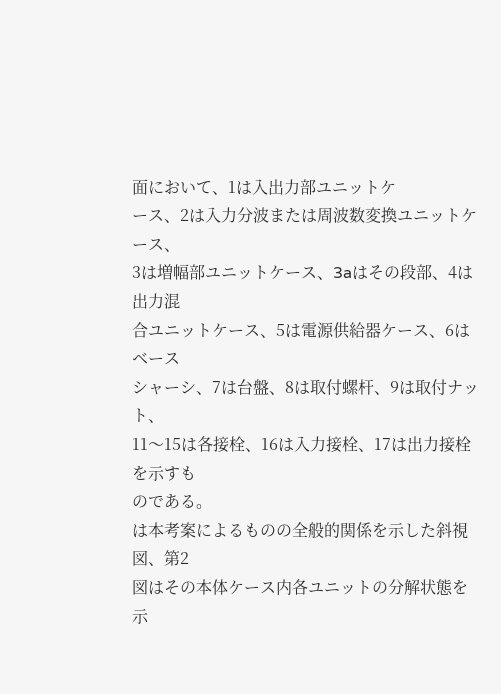面において、1は入出力部ユニットケ
ース、2は入力分波または周波数変換ユニットケース、
3は増幅部ユニットケース、3aはその段部、4は出力混
合ユニットケース、5は電源供給器ケース、6はベース
シャーシ、7は台盤、8は取付螺杆、9は取付ナット、
11〜15は各接栓、16は入力接栓、17は出力接栓を示すも
のである。
は本考案によるものの全般的関係を示した斜視図、第2
図はその本体ケース内各ユニットの分解状態を示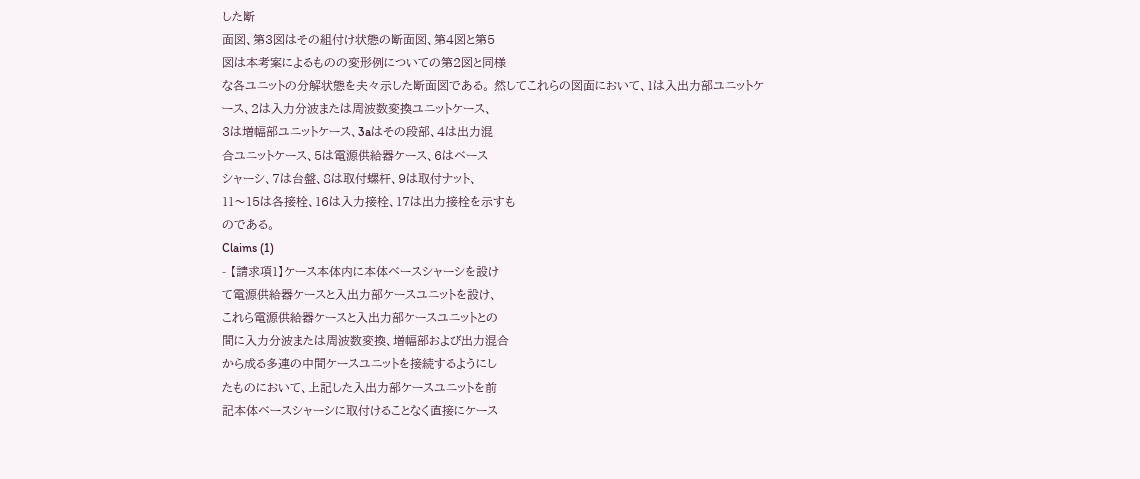した断
面図、第3図はその組付け状態の断面図、第4図と第5
図は本考案によるものの変形例についての第2図と同様
な各ユニットの分解状態を夫々示した断面図である。 然してこれらの図面において、1は入出力部ユニットケ
ース、2は入力分波または周波数変換ユニットケース、
3は増幅部ユニットケース、3aはその段部、4は出力混
合ユニットケース、5は電源供給器ケース、6はベース
シャーシ、7は台盤、8は取付螺杆、9は取付ナット、
11〜15は各接栓、16は入力接栓、17は出力接栓を示すも
のである。
Claims (1)
- 【請求項1】ケース本体内に本体ベースシャーシを設け
て電源供給器ケースと入出力部ケースユニットを設け、
これら電源供給器ケースと入出力部ケースユニットとの
間に入力分波または周波数変換、増幅部および出力混合
から成る多連の中間ケースユニットを接続するようにし
たものにおいて、上記した入出力部ケースユニットを前
記本体ベースシャーシに取付けることなく直接にケース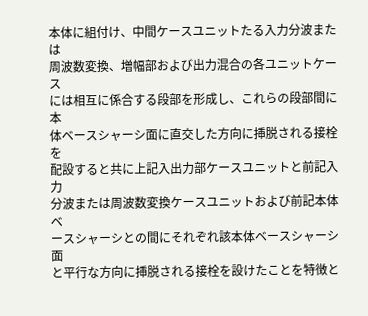本体に組付け、中間ケースユニットたる入力分波または
周波数変換、増幅部および出力混合の各ユニットケース
には相互に係合する段部を形成し、これらの段部間に本
体ベースシャーシ面に直交した方向に挿脱される接栓を
配設すると共に上記入出力部ケースユニットと前記入力
分波または周波数変換ケースユニットおよび前記本体ベ
ースシャーシとの間にそれぞれ該本体ベースシャーシ面
と平行な方向に挿脱される接栓を設けたことを特徴と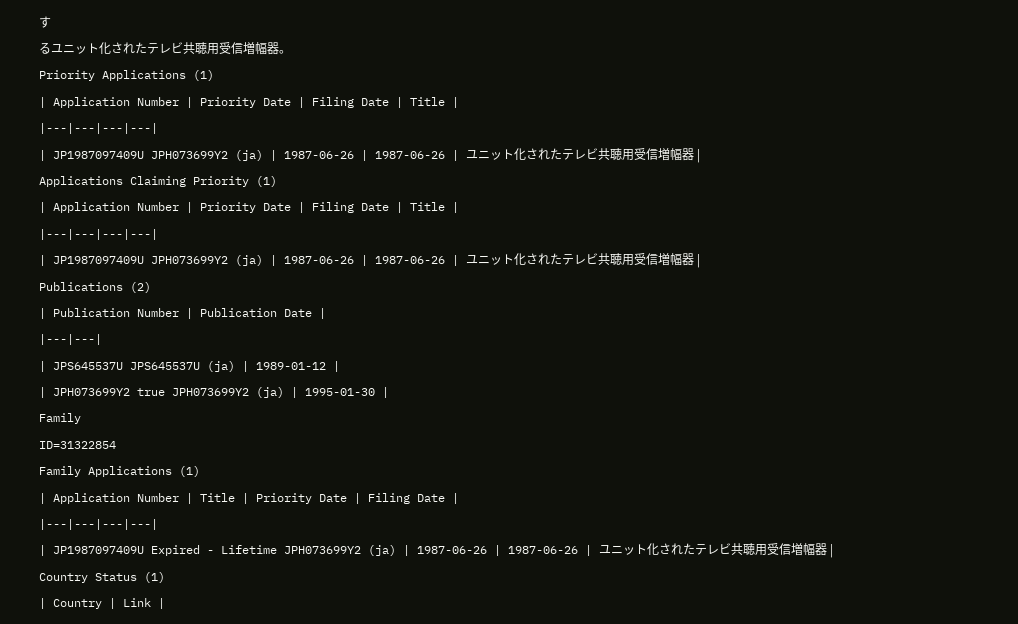す
るユニット化されたテレビ共聴用受信増幅器。
Priority Applications (1)
| Application Number | Priority Date | Filing Date | Title |
|---|---|---|---|
| JP1987097409U JPH073699Y2 (ja) | 1987-06-26 | 1987-06-26 | ユニット化されたテレビ共聴用受信増幅器 |
Applications Claiming Priority (1)
| Application Number | Priority Date | Filing Date | Title |
|---|---|---|---|
| JP1987097409U JPH073699Y2 (ja) | 1987-06-26 | 1987-06-26 | ユニット化されたテレビ共聴用受信増幅器 |
Publications (2)
| Publication Number | Publication Date |
|---|---|
| JPS645537U JPS645537U (ja) | 1989-01-12 |
| JPH073699Y2 true JPH073699Y2 (ja) | 1995-01-30 |
Family
ID=31322854
Family Applications (1)
| Application Number | Title | Priority Date | Filing Date |
|---|---|---|---|
| JP1987097409U Expired - Lifetime JPH073699Y2 (ja) | 1987-06-26 | 1987-06-26 | ユニット化されたテレビ共聴用受信増幅器 |
Country Status (1)
| Country | Link |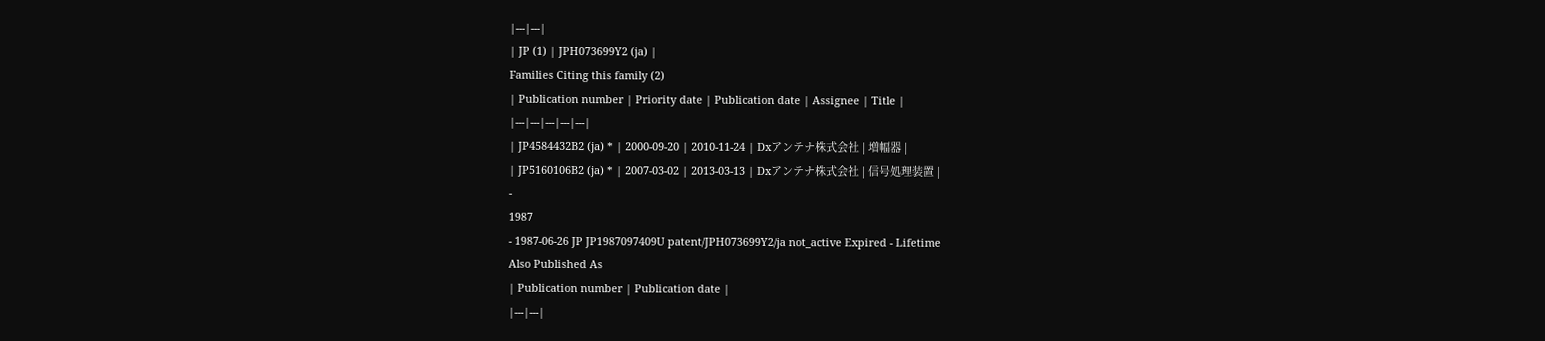|---|---|
| JP (1) | JPH073699Y2 (ja) |
Families Citing this family (2)
| Publication number | Priority date | Publication date | Assignee | Title |
|---|---|---|---|---|
| JP4584432B2 (ja) * | 2000-09-20 | 2010-11-24 | Dxアンテナ株式会社 | 増幅器 |
| JP5160106B2 (ja) * | 2007-03-02 | 2013-03-13 | Dxアンテナ株式会社 | 信号処理装置 |
-
1987
- 1987-06-26 JP JP1987097409U patent/JPH073699Y2/ja not_active Expired - Lifetime
Also Published As
| Publication number | Publication date |
|---|---|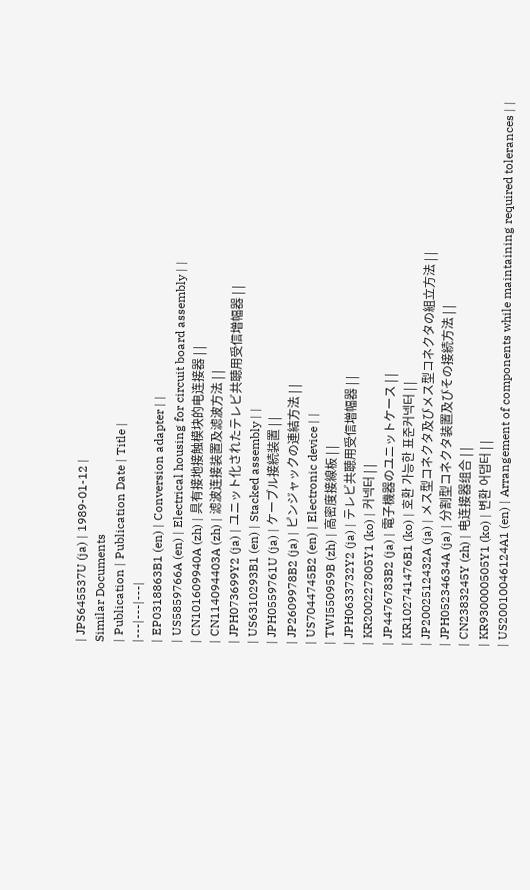| JPS645537U (ja) | 1989-01-12 |
Similar Documents
| Publication | Publication Date | Title |
|---|---|---|
| EP0318863B1 (en) | Conversion adapter | |
| US5859766A (en) | Electrical housing for circuit board assembly | |
| CN101609940A (zh) | 具有接地接触模块的电连接器 | |
| CN114094403A (zh) | 滤波连接装置及滤波方法 | |
| JPH073699Y2 (ja) | ユニット化されたテレビ共聴用受信増幅器 | |
| US6310293B1 (en) | Stacked assembly | |
| JPH0559761U (ja) | ケーブル接続装置 | |
| JP2609978B2 (ja) | ピンジャックの連結方法 | |
| US7044745B2 (en) | Electronic device | |
| TWI550959B (zh) | 高密度接線板 | |
| JPH0633732Y2 (ja) | テレビ共聴用受信増幅器 | |
| KR200227805Y1 (ko) | 커넥터 | |
| JP4476783B2 (ja) | 電子機器のユニットケース | |
| KR102741476B1 (ko) | 호환 가능한 표준커넥터 | |
| JP2002512432A (ja) | メス型コネクタ及びメス型コネクタの組立方法 | |
| JPH05234634A (ja) | 分割型コネクタ装置及びその接続方法 | |
| CN2383245Y (zh) | 电连接器组合 | |
| KR930000505Y1 (ko) | 변환 어댑터 | |
| US20010046124A1 (en) | Arrangement of components while maintaining required tolerances | |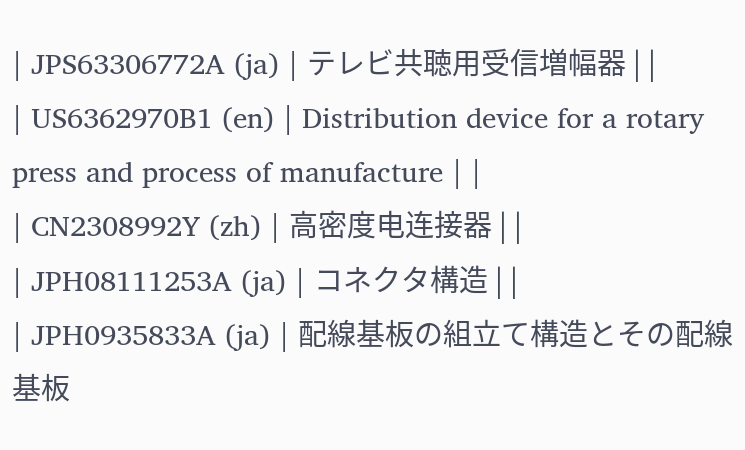| JPS63306772A (ja) | テレビ共聴用受信増幅器 | |
| US6362970B1 (en) | Distribution device for a rotary press and process of manufacture | |
| CN2308992Y (zh) | 高密度电连接器 | |
| JPH08111253A (ja) | コネクタ構造 | |
| JPH0935833A (ja) | 配線基板の組立て構造とその配線基板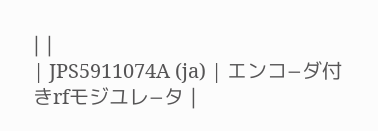| |
| JPS5911074A (ja) | エンコ−ダ付きrfモジユレ−タ |